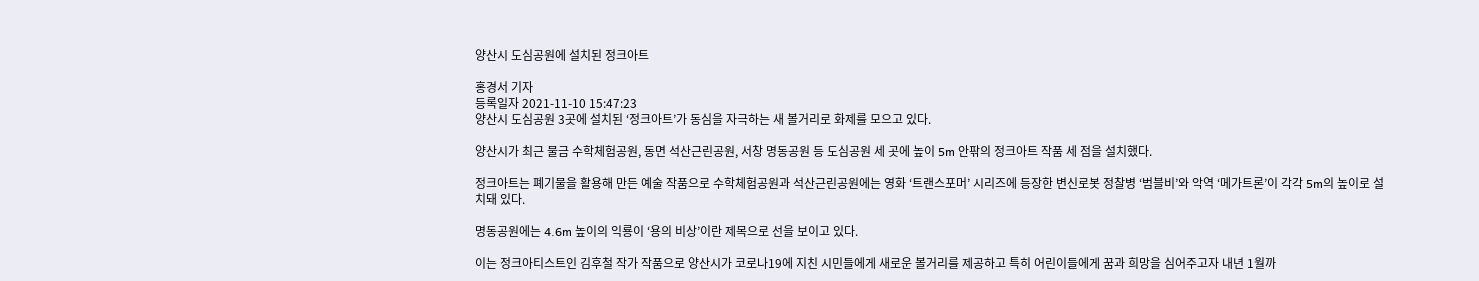양산시 도심공원에 설치된 정크아트

홍경서 기자
등록일자 2021-11-10 15:47:23
양산시 도심공원 3곳에 설치된 ‘정크아트’가 동심을 자극하는 새 볼거리로 화제를 모으고 있다.

양산시가 최근 물금 수학체험공원, 동면 석산근린공원, 서창 명동공원 등 도심공원 세 곳에 높이 5m 안팎의 정크아트 작품 세 점을 설치했다.

정크아트는 폐기물을 활용해 만든 예술 작품으로 수학체험공원과 석산근린공원에는 영화 ‘트랜스포머’ 시리즈에 등장한 변신로봇 정찰병 ‘범블비’와 악역 ‘메가트론’이 각각 5m의 높이로 설치돼 있다.

명동공원에는 4.6m 높이의 익룡이 ‘용의 비상’이란 제목으로 선을 보이고 있다.

이는 정크아티스트인 김후철 작가 작품으로 양산시가 코로나19에 지친 시민들에게 새로운 볼거리를 제공하고 특히 어린이들에게 꿈과 희망을 심어주고자 내년 1월까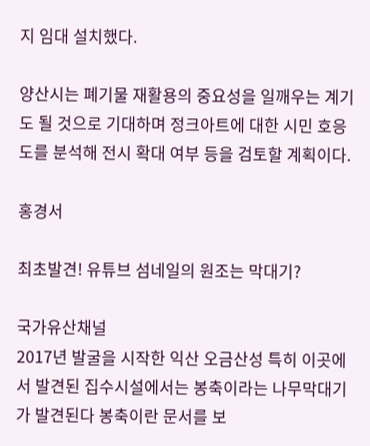지 임대 설치했다.

양산시는 폐기물 재활용의 중요성을 일깨우는 계기도 될 것으로 기대하며 정크아트에 대한 시민 호응도를 분석해 전시 확대 여부 등을 검토할 계획이다.

홍경서

최초발견! 유튜브 섬네일의 원조는 막대기?

국가유산채널
2017년 발굴을 시작한 익산 오금산성 특히 이곳에서 발견된 집수시설에서는 봉축이라는 나무막대기가 발견된다 봉축이란 문서를 보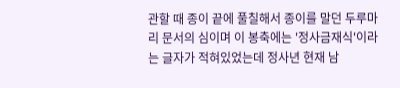관할 때 종이 끝에 풀칠해서 종이를 말던 두루마리 문서의 심이며 이 봉축에는 '정사금재식'이라는 글자가 적혀있었는데 정사년 현재 남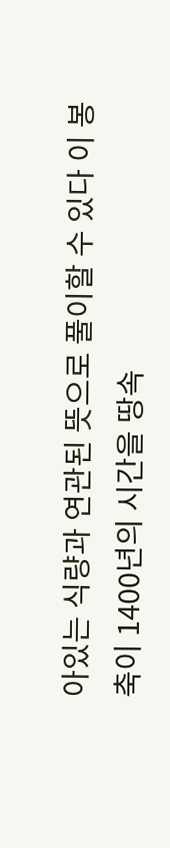아있는 식량과 연관된 뜻으로 풀이할 수 있다 이 봉축이 1400년의 시간을 땅속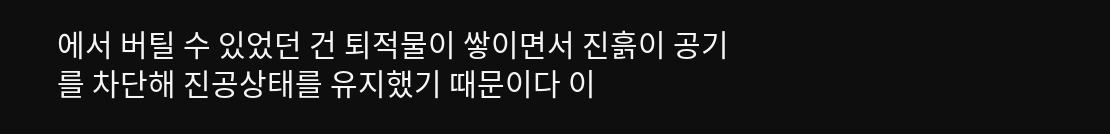에서 버틸 수 있었던 건 퇴적물이 쌓이면서 진흙이 공기를 차단해 진공상태를 유지했기 때문이다 이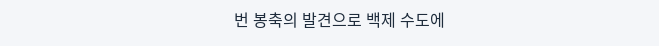번 봉축의 발견으로 백제 수도에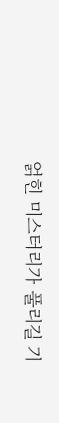얽힌 미스터리가 풀리길 기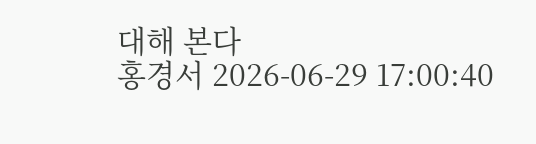대해 본다
홍경서 2026-06-29 17:00:40